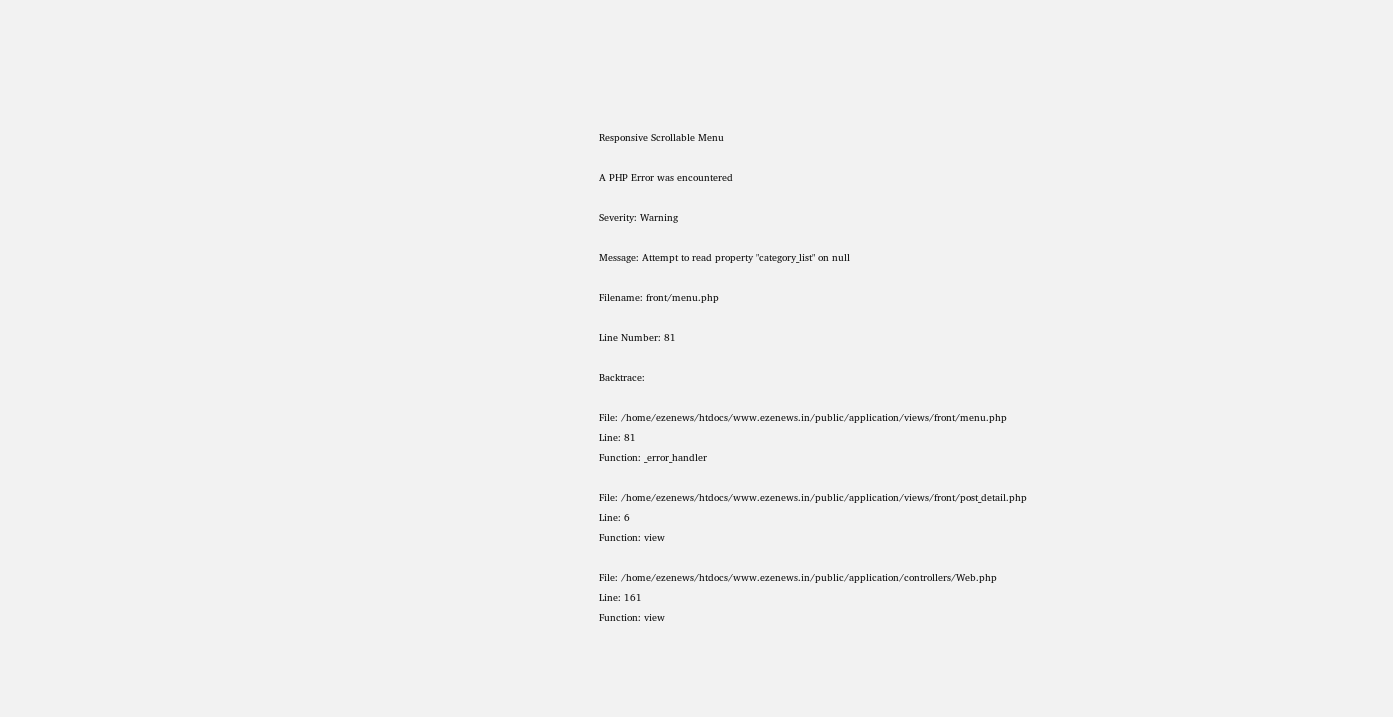Responsive Scrollable Menu

A PHP Error was encountered

Severity: Warning

Message: Attempt to read property "category_list" on null

Filename: front/menu.php

Line Number: 81

Backtrace:

File: /home/ezenews/htdocs/www.ezenews.in/public/application/views/front/menu.php
Line: 81
Function: _error_handler

File: /home/ezenews/htdocs/www.ezenews.in/public/application/views/front/post_detail.php
Line: 6
Function: view

File: /home/ezenews/htdocs/www.ezenews.in/public/application/controllers/Web.php
Line: 161
Function: view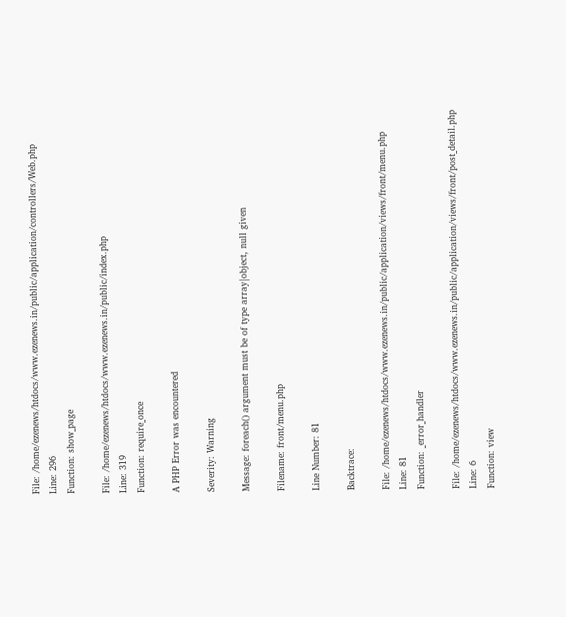File: /home/ezenews/htdocs/www.ezenews.in/public/application/controllers/Web.php
Line: 296
Function: show_page

File: /home/ezenews/htdocs/www.ezenews.in/public/index.php
Line: 319
Function: require_once

A PHP Error was encountered

Severity: Warning

Message: foreach() argument must be of type array|object, null given

Filename: front/menu.php

Line Number: 81

Backtrace:

File: /home/ezenews/htdocs/www.ezenews.in/public/application/views/front/menu.php
Line: 81
Function: _error_handler

File: /home/ezenews/htdocs/www.ezenews.in/public/application/views/front/post_detail.php
Line: 6
Function: view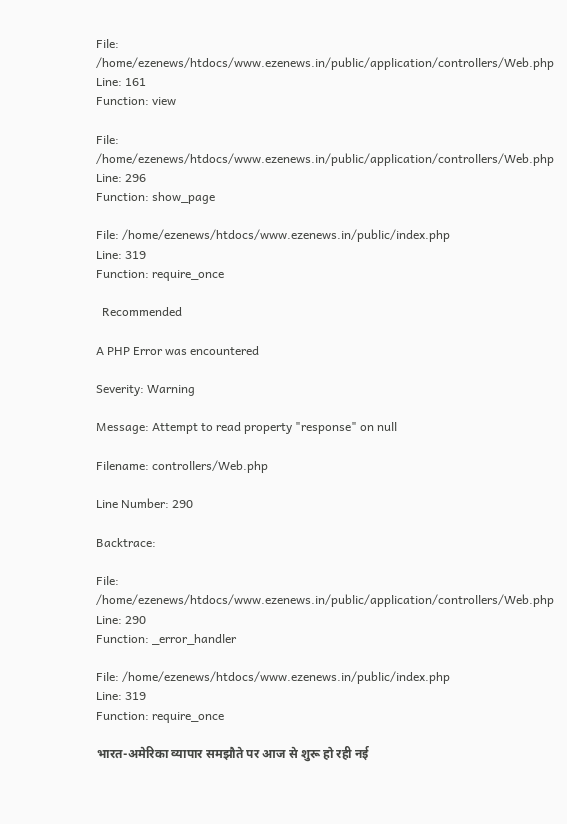File: /home/ezenews/htdocs/www.ezenews.in/public/application/controllers/Web.php
Line: 161
Function: view

File: /home/ezenews/htdocs/www.ezenews.in/public/application/controllers/Web.php
Line: 296
Function: show_page

File: /home/ezenews/htdocs/www.ezenews.in/public/index.php
Line: 319
Function: require_once

  Recommended

A PHP Error was encountered

Severity: Warning

Message: Attempt to read property "response" on null

Filename: controllers/Web.php

Line Number: 290

Backtrace:

File: /home/ezenews/htdocs/www.ezenews.in/public/application/controllers/Web.php
Line: 290
Function: _error_handler

File: /home/ezenews/htdocs/www.ezenews.in/public/index.php
Line: 319
Function: require_once

भारत-अमेरिका व्यापार समझौते पर आज से शुरू हो रही नई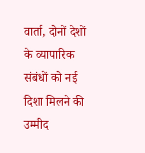वार्ता, दोनों देशों के व्यापारिक संबंधों को नई दिशा मिलने की उम्मीद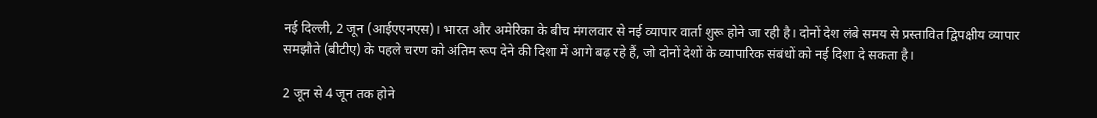नई दिल्ली, 2 जून (आईएएनएस)। भारत और अमेरिका के बीच मंगलवार से नई व्यापार वार्ता शुरू होने जा रही है। दोनों देश लंबे समय से प्रस्तावित द्विपक्षीय व्यापार समझौते (बीटीए) के पहले चरण को अंतिम रूप देने की दिशा में आगे बढ़ रहे हैं, जो दोनों देशों के व्यापारिक संबंधों को नई दिशा दे सकता है।

2 जून से 4 जून तक होने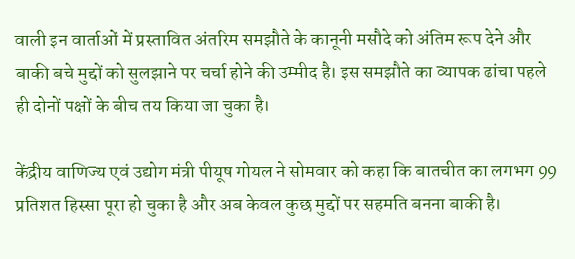वाली इन वार्ताओं में प्रस्तावित अंतरिम समझौते के कानूनी मसौदे को अंतिम रूप देने और बाकी बचे मुद्दों को सुलझाने पर चर्चा होने की उम्मीद है। इस समझौते का व्यापक ढांचा पहले ही दोनों पक्षों के बीच तय किया जा चुका है।

केंद्रीय वाणिज्य एवं उद्योग मंत्री पीयूष गोयल ने सोमवार को कहा कि बातचीत का लगभग 99 प्रतिशत हिस्सा पूरा हो चुका है और अब केवल कुछ मुद्दों पर सहमति बनना बाकी है।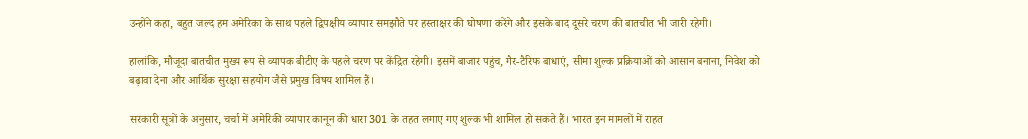उन्होंने कहा, बहुत जल्द हम अमेरिका के साथ पहले द्विपक्षीय व्यापार समझौते पर हस्ताक्षर की घोषणा करेंगे और इसके बाद दूसरे चरण की बातचीत भी जारी रहेगी।

हालांकि, मौजूदा बातचीत मुख्य रूप से व्यापक बीटीए के पहले चरण पर केंद्रित रहेगी। इसमें बाजार पहुंच, गैर-टैरिफ बाधाएं, सीमा शुल्क प्रक्रियाओं को आसान बनाना, निवेश को बढ़ावा देना और आर्थिक सुरक्षा सहयोग जैसे प्रमुख विषय शामिल हैं।

सरकारी सूत्रों के अनुसार, चर्चा में अमेरिकी व्यापार कानून की धारा 301 के तहत लगाए गए शुल्क भी शामिल हो सकते हैं। भारत इन मामलों में राहत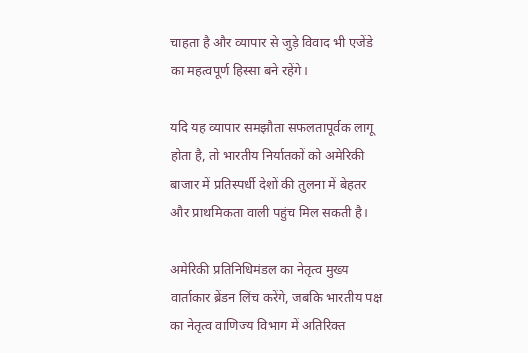चाहता है और व्यापार से जुड़े विवाद भी एजेंडे का महत्वपूर्ण हिस्सा बने रहेंगे।

यदि यह व्यापार समझौता सफलतापूर्वक लागू होता है, तो भारतीय निर्यातकों को अमेरिकी बाजार में प्रतिस्पर्धी देशों की तुलना में बेहतर और प्राथमिकता वाली पहुंच मिल सकती है।

अमेरिकी प्रतिनिधिमंडल का नेतृत्व मुख्य वार्ताकार ब्रेंडन लिंच करेंगे, जबकि भारतीय पक्ष का नेतृत्व वाणिज्य विभाग में अतिरिक्त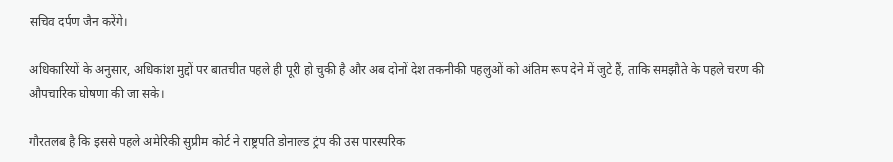सचिव दर्पण जैन करेंगे।

अधिकारियों के अनुसार, अधिकांश मुद्दों पर बातचीत पहले ही पूरी हो चुकी है और अब दोनों देश तकनीकी पहलुओं को अंतिम रूप देने में जुटे हैं, ताकि समझौते के पहले चरण की औपचारिक घोषणा की जा सके।

गौरतलब है कि इससे पहले अमेरिकी सुप्रीम कोर्ट ने राष्ट्रपति डोनाल्ड ट्रंप की उस पारस्परिक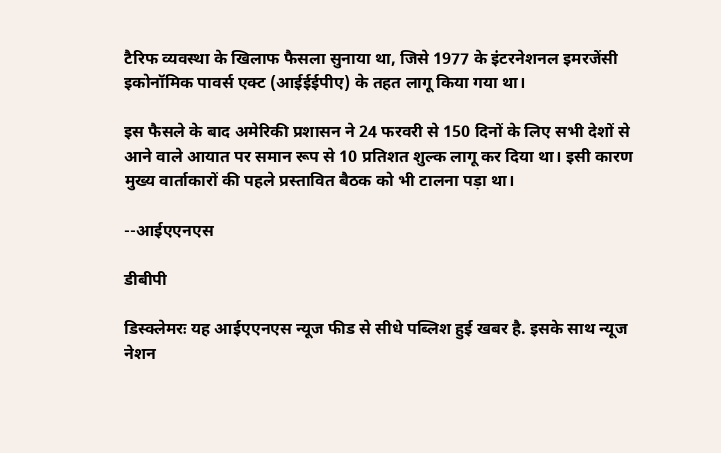टैरिफ व्यवस्था के खिलाफ फैसला सुनाया था, जिसे 1977 के इंटरनेशनल इमरजेंसी इकोनॉमिक पावर्स एक्ट (आईईईपीए) के तहत लागू किया गया था।

इस फैसले के बाद अमेरिकी प्रशासन ने 24 फरवरी से 150 दिनों के लिए सभी देशों से आने वाले आयात पर समान रूप से 10 प्रतिशत शुल्क लागू कर दिया था। इसी कारण मुख्य वार्ताकारों की पहले प्रस्तावित बैठक को भी टालना पड़ा था।

--आईएएनएस

डीबीपी

डिस्क्लेमरः यह आईएएनएस न्यूज फीड से सीधे पब्लिश हुई खबर है. इसके साथ न्यूज नेशन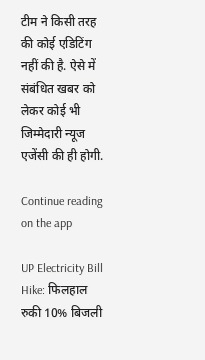टीम ने किसी तरह की कोई एडिटिंग नहीं की है. ऐसे में संबंधित खबर को लेकर कोई भी जिम्मेदारी न्यूज एजेंसी की ही होगी.

Continue reading on the app

UP Electricity Bill Hike: फिलहाल रुकी 10% बिजली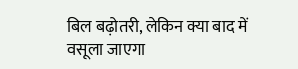बिल बढ़ोतरी, लेकिन क्या बाद में वसूला जाएगा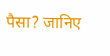पैसा? जानिए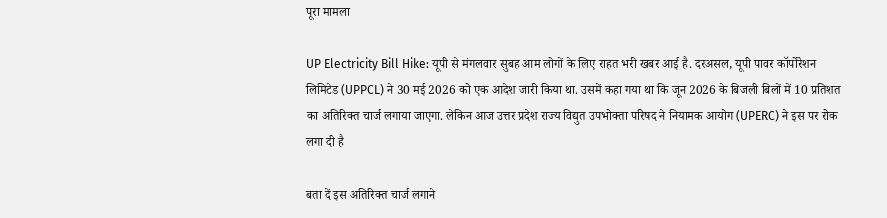पूरा मामला

UP Electricity Bill Hike: यूपी से मंगलवार सुबह आम लोगों के लिए राहत भरी खबर आई है. दरअसल, यूपी पावर कॉर्पोरेशन लिमिटेड (UPPCL) ने 30 मई 2026 को एक आदेश जारी किया था. उसमें कहा गया था कि जून 2026 के बिजली बिलों में 10 प्रतिशत का अतिरिक्त चार्ज लगाया जाएगा. लेकिन आज उत्तर प्रदेश राज्य विद्युत उपभोक्ता परिषद ने नियामक आयोग (UPERC) ने इस पर रोक लगा दी है

बता दें इस अतिरिक्त चार्ज लगाने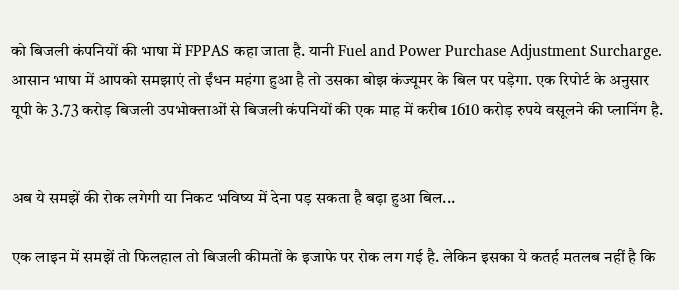को बिजली कंपनियों की भाषा में FPPAS कहा जाता है. यानी Fuel and Power Purchase Adjustment Surcharge. आसान भाषा में आपको समझाएं तो ईंधन महंगा हुआ है तो उसका बोझ कंज्यूमर के बिल पर पड़ेगा. एक रिपोर्ट के अनुसार यूपी के 3.73 करोड़ बिजली उपभोक्ताओं से बिजली कंपनियों की एक माह में करीब 1610 करोड़ रुपये वसूलने की प्लानिंग है.


अब ये समझें की रोक लगेगी या निकट भविष्य में देना पड़ सकता है बढ़ा हुआ बिल...

एक लाइन में समझें तो फिलहाल तो बिजली कीमतों के इजाफे पर रोक लग गई है. लेकिन इसका ये कतर्ह मतलब नहीं है कि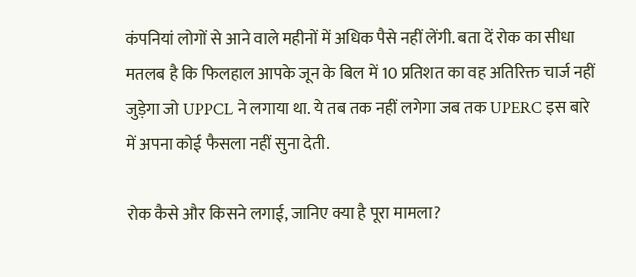कंपनियां लोगों से आने वाले महीनों में अधिक पैसे नहीं लेंगी. बता दें रोक का सीधा मतलब है कि फिलहाल आपके जून के बिल में 10 प्रतिशत का वह अतिरिक्त चार्ज नहीं जुड़ेगा जो UPPCL ने लगाया था. ये तब तक नहीं लगेगा जब तक UPERC इस बारे में अपना कोई फैसला नहीं सुना देती.

रोक कैसे और किसने लगाई, जानिए क्या है पूरा मामला?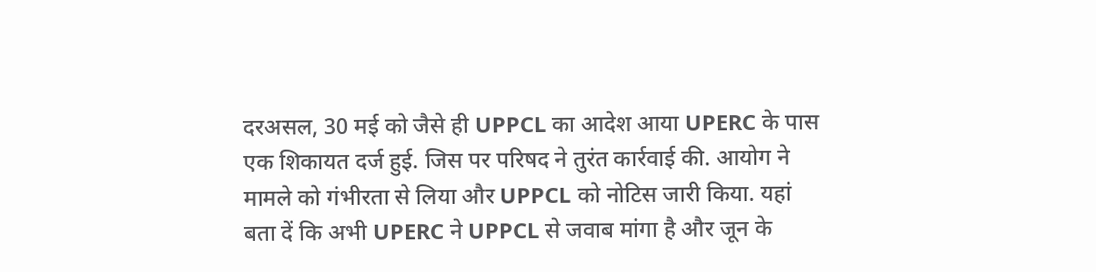दरअसल, 30 मई को जैसे ही UPPCL का आदेश आया UPERC के पास एक शिकायत दर्ज हुई. जिस पर परिषद ने तुरंत कार्रवाई की. आयोग ने मामले को गंभीरता से लिया और UPPCL को नोटिस जारी किया. यहां बता दें कि अभी UPERC ने UPPCL से जवाब मांगा है और जून के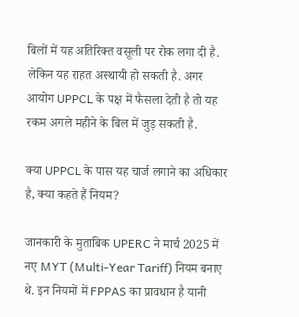बिलों में यह अतिरिक्त वसूली पर रोक लगा दी है. लेकिन यह राहत अस्थायी हो सकती है. अगर आयोग UPPCL के पक्ष में फैसला देती है तो यह रकम अगले महीने के बिल में जुड़ सकती है.

क्या UPPCL के पास यह चार्ज लगाने का अधिकार है, क्या कहते हैं नियम?

जानकारी के मुताबिक UPERC ने मार्च 2025 में नए MYT (Multi-Year Tariff) नियम बनाए थे. इन नियमों में FPPAS का प्रावधान है यानी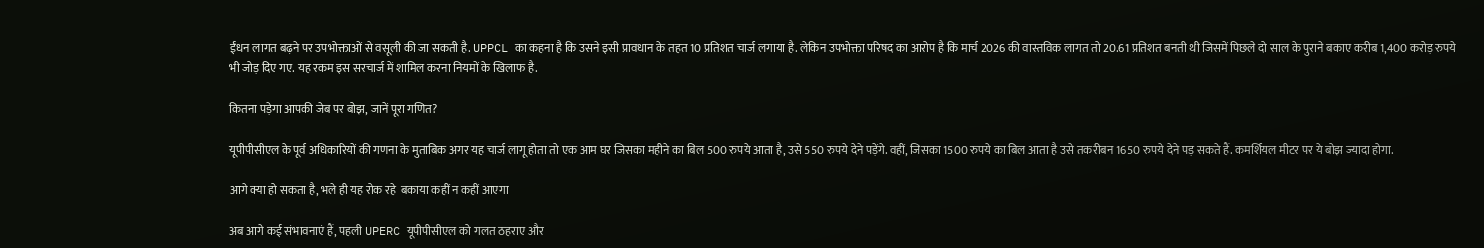ईंधन लागत बढ़ने पर उपभोक्ताओं से वसूली की जा सकती है. UPPCL का कहना है कि उसने इसी प्रावधान के तहत 10 प्रतिशत चार्ज लगाया है. लेकिन उपभोक्ता परिषद का आरोप है कि मार्च 2026 की वास्तविक लागत तो 20.61 प्रतिशत बनती थी जिसमें पिछले दो साल के पुराने बकाए करीब 1,400 करोड़ रुपये भी जोड़ दिए गए. यह रकम इस सरचार्ज में शामिल करना नियमों के खिलाफ है.

कितना पड़ेगा आपकी जेब पर बोझ, जानें पूरा गणित?

यूपीपीसीएल के पूर्व अधिकारियों की गणना के मुताबिक अगर यह चार्ज लागू होता तो एक आम घर जिसका महीने का बिल 500 रुपये आता है, उसे 550 रुपये देने पड़ेंगे. वहीं, जिसका 1500 रुपये का बिल आता है उसे तकरीबन 1650 रुपये देने पड़ सकते हैं. कमर्शियल मीटर पर ये बोझ ज्यादा होगा.

आगे क्या हो सकता है, भले ही यह रोक रहे  बकाया कहीं न कहीं आएगा

अब आगे कई संभावनाएं हैं, पहली UPERC यूपीपीसीएल को गलत ठहराए और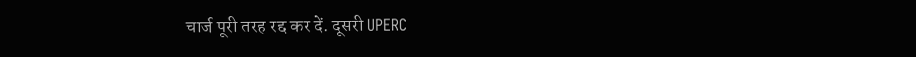चार्ज पूरी तरह रद्द कर दें. दूसरी UPERC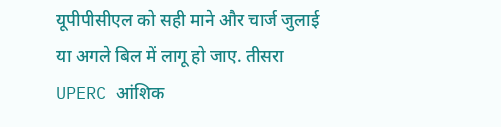यूपीपीसीएल को सही माने और चार्ज जुलाई या अगले बिल में लागू हो जाए. तीसरा UPERC आंशिक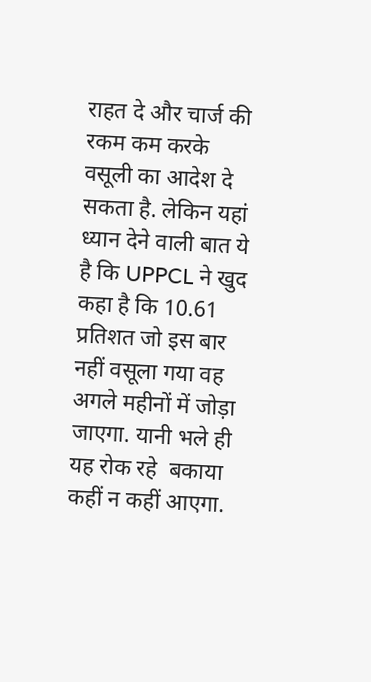राहत दे और चार्ज की रकम कम करके वसूली का आदेश दे सकता है. लेकिन यहां ध्यान देने वाली बात ये है कि UPPCL ने खुद कहा है कि 10.61 प्रतिशत जो इस बार नहीं वसूला गया वह अगले महीनों में जोड़ा जाएगा. यानी भले ही यह रोक रहे  बकाया कहीं न कहीं आएगा.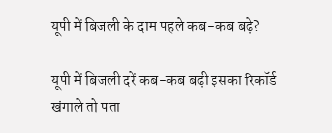यूपी में बिजली के दाम पहले कब-कब बढ़े?

यूपी में बिजली दरें कब-कब बढ़ी इसका रिकॉर्ड खंगाले तो पता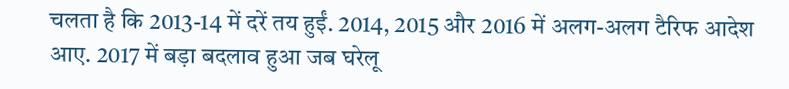चलता है कि 2013-14 में दरें तय हुईं. 2014, 2015 और 2016 में अलग-अलग टैरिफ आदेश आए. 2017 में बड़ा बदलाव हुआ जब घरेलू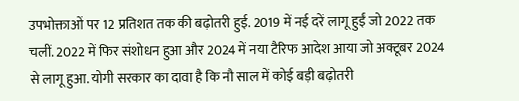उपभोक्ताओं पर 12 प्रतिशत तक की बढ़ोतरी हुई. 2019 में नई दरें लागू हुईं जो 2022 तक चलीं. 2022 में फिर संशोधन हुआ और 2024 में नया टैरिफ आदेश आया जो अक्टूबर 2024 से लागू हुआ. योगी सरकार का दावा है कि नौ साल में कोई बड़ी बढ़ोतरी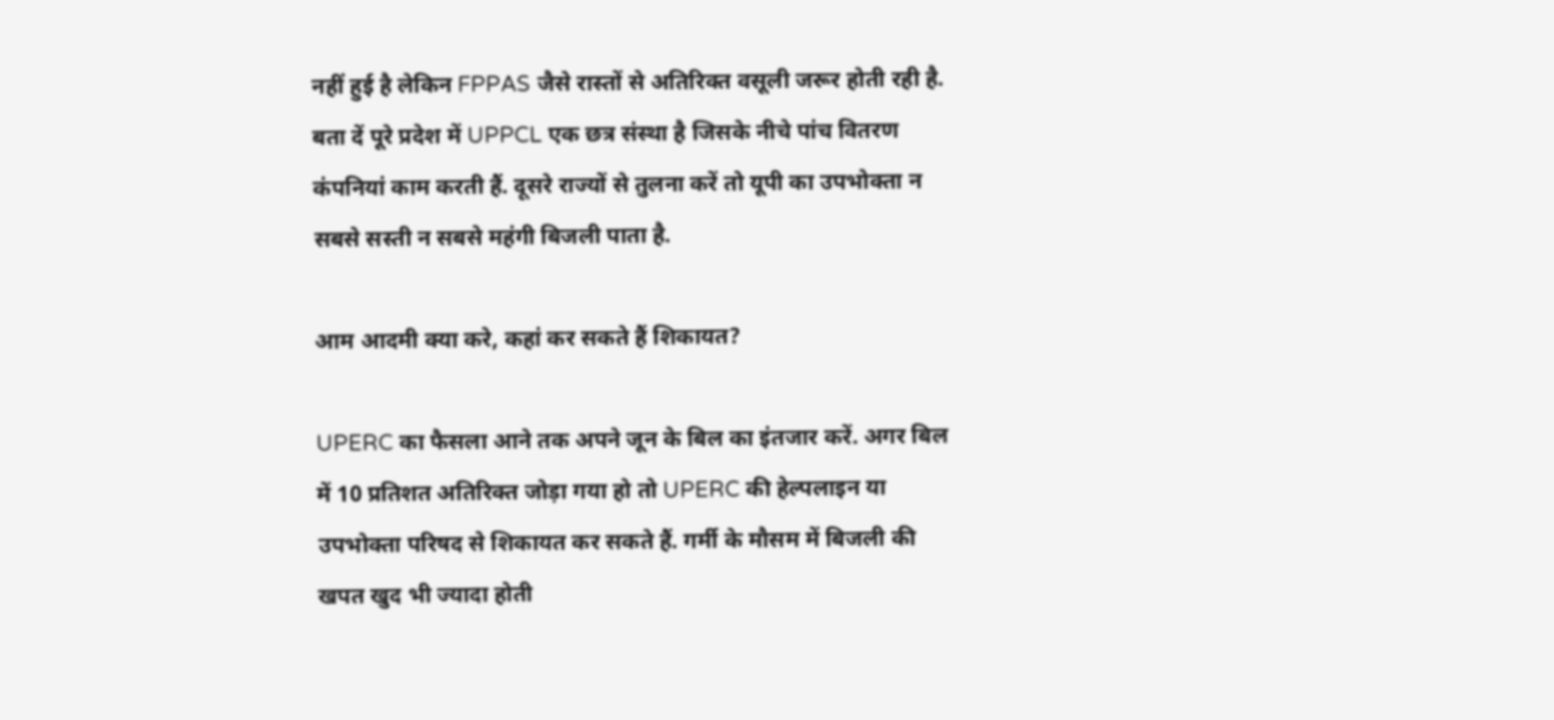नहीं हुई है लेकिन FPPAS जैसे रास्तों से अतिरिक्त वसूली जरूर होती रही है. बता दें पूरे प्रदेश में UPPCL एक छत्र संस्था है जिसके नीचे पांच वितरण कंपनियां काम करती हैं. दूसरे राज्यों से तुलना करें तो यूपी का उपभोक्ता न सबसे सस्ती न सबसे महंगी बिजली पाता है.

आम आदमी क्या करे, कहां कर सकते हैं शिकायत?

UPERC का फैसला आने तक अपने जून के बिल का इंतजार करें. अगर बिल में 10 प्रतिशत अतिरिक्त जोड़ा गया हो तो UPERC की हेल्पलाइन या उपभोक्ता परिषद से शिकायत कर सकते हैं. गर्मी के मौसम में बिजली की खपत खुद भी ज्यादा होती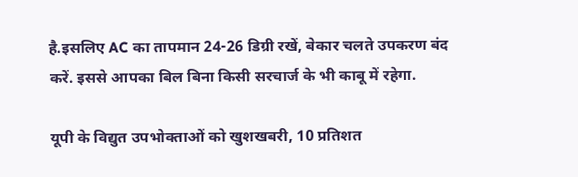है.इसलिए AC का तापमान 24-26 डिग्री रखें, बेकार चलते उपकरण बंद करें. इससे आपका बिल बिना किसी सरचार्ज के भी काबू में रहेगा.

यूपी के विद्युत उपभोक्ताओं को खुशखबरी, 10 प्रतिशत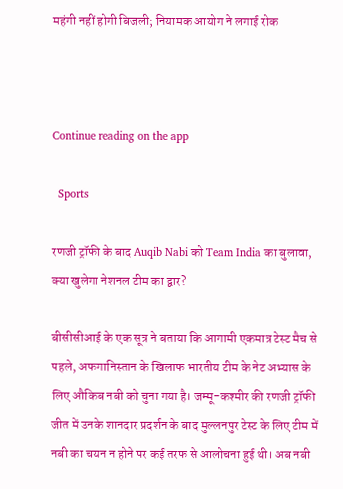महंगी नहीं होगी बिजली; नियामक आयोग ने लगाई रोक



Continue reading on the app

  Sports

रणजी ट्रॉफी के बाद Auqib Nabi को Team India का बुलावा, क्या खुलेगा नेशनल टीम का द्वार?

बीसीसीआई के एक सूत्र ने बताया कि आगामी एकमात्र टेस्ट मैच से पहले, अफगानिस्तान के खिलाफ भारतीय टीम के नेट अभ्यास के लिए औकिब नबी को चुना गया है। जम्मू-कश्मीर की रणजी ट्रॉफी जीत में उनके शानदार प्रदर्शन के बाद मुल्लनपुर टेस्ट के लिए टीम में नबी का चयन न होने पर कई तरफ से आलोचना हुई थी। अब नबी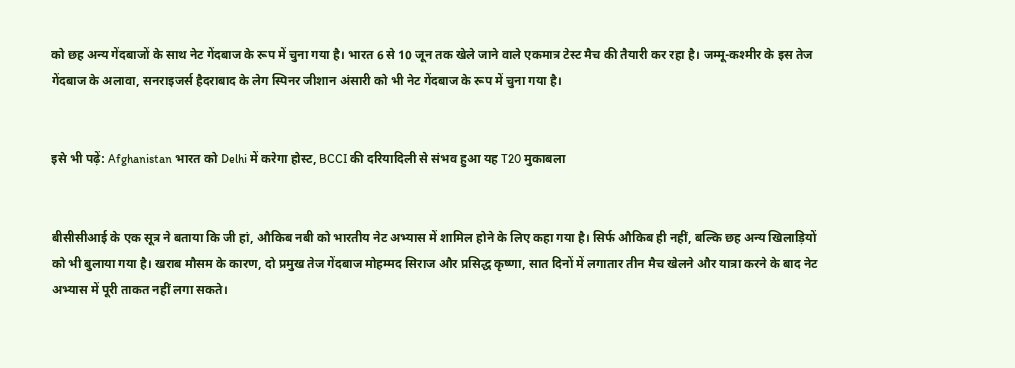को छह अन्य गेंदबाजों के साथ नेट गेंदबाज के रूप में चुना गया है। भारत 6 से 10 जून तक खेले जाने वाले एकमात्र टेस्ट मैच की तैयारी कर रहा है। जम्मू-कश्मीर के इस तेज गेंदबाज के अलावा, सनराइजर्स हैदराबाद के लेग स्पिनर जीशान अंसारी को भी नेट गेंदबाज के रूप में चुना गया है।


इसे भी पढ़ें: Afghanistan भारत को Delhi में करेगा होस्ट, BCCI की दरियादिली से संभव हुआ यह T20 मुकाबला


बीसीसीआई के एक सूत्र ने बताया कि जी हां, औकिब नबी को भारतीय नेट अभ्यास में शामिल होने के लिए कहा गया है। सिर्फ औकिब ही नहीं, बल्कि छह अन्य खिलाड़ियों को भी बुलाया गया है। खराब मौसम के कारण, दो प्रमुख तेज गेंदबाज मोहम्मद सिराज और प्रसिद्ध कृष्णा, सात दिनों में लगातार तीन मैच खेलने और यात्रा करने के बाद नेट अभ्यास में पूरी ताकत नहीं लगा सकते।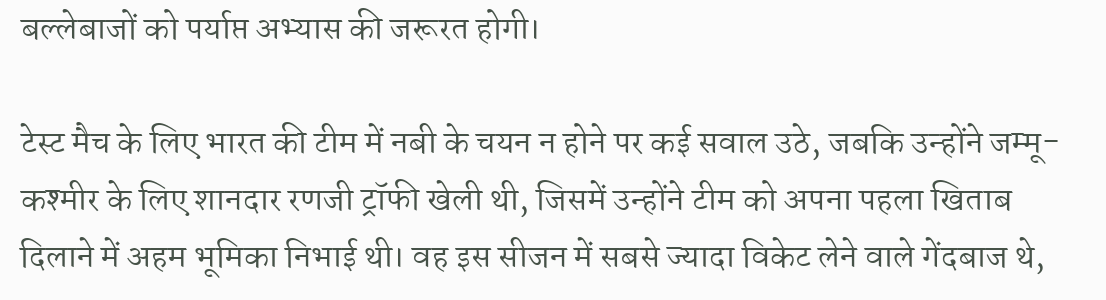बल्लेबाजों को पर्याप्त अभ्यास की जरूरत होगी।

टेस्ट मैच के लिए भारत की टीम में नबी के चयन न होने पर कई सवाल उठे, जबकि उन्होंने जम्मू-कश्मीर के लिए शानदार रणजी ट्रॉफी खेली थी, जिसमें उन्होंने टीम को अपना पहला खिताब दिलाने में अहम भूमिका निभाई थी। वह इस सीजन में सबसे ज्यादा विकेट लेने वाले गेंदबाज थे,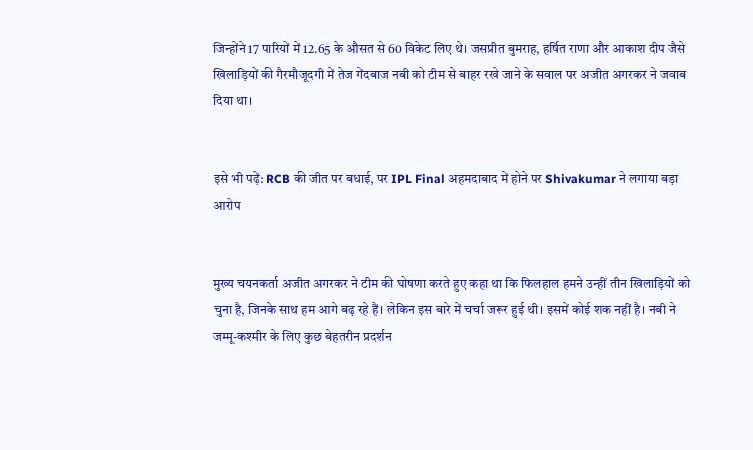जिन्होंने 17 पारियों में 12.65 के औसत से 60 विकेट लिए थे। जसप्रीत बुमराह, हर्षित राणा और आकाश दीप जैसे खिलाड़ियों की गैरमौजूदगी में तेज गेंदबाज नबी को टीम से बाहर रखे जाने के सवाल पर अजीत अगरकर ने जवाब दिया था।


इसे भी पढ़ें: RCB की जीत पर बधाई, पर IPL Final अहमदाबाद में होने पर Shivakumar ने लगाया बड़ा आरोप


मुख्य चयनकर्ता अजीत अगरकर ने टीम की घोषणा करते हुए कहा था कि फिलहाल हमने उन्हीं तीन खिलाड़ियों को चुना है, जिनके साथ हम आगे बढ़ रहे हैं। लेकिन इस बारे में चर्चा जरूर हुई थी। इसमें कोई शक नहीं है। नबी ने जम्मू-कश्मीर के लिए कुछ बेहतरीन प्रदर्शन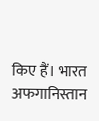किए हैं। भारत अफगानिस्तान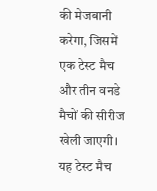की मेजबानी करेगा, जिसमें एक टेस्ट मैच और तीन वनडे मैचों की सीरीज खेली जाएगी। यह टेस्ट मैच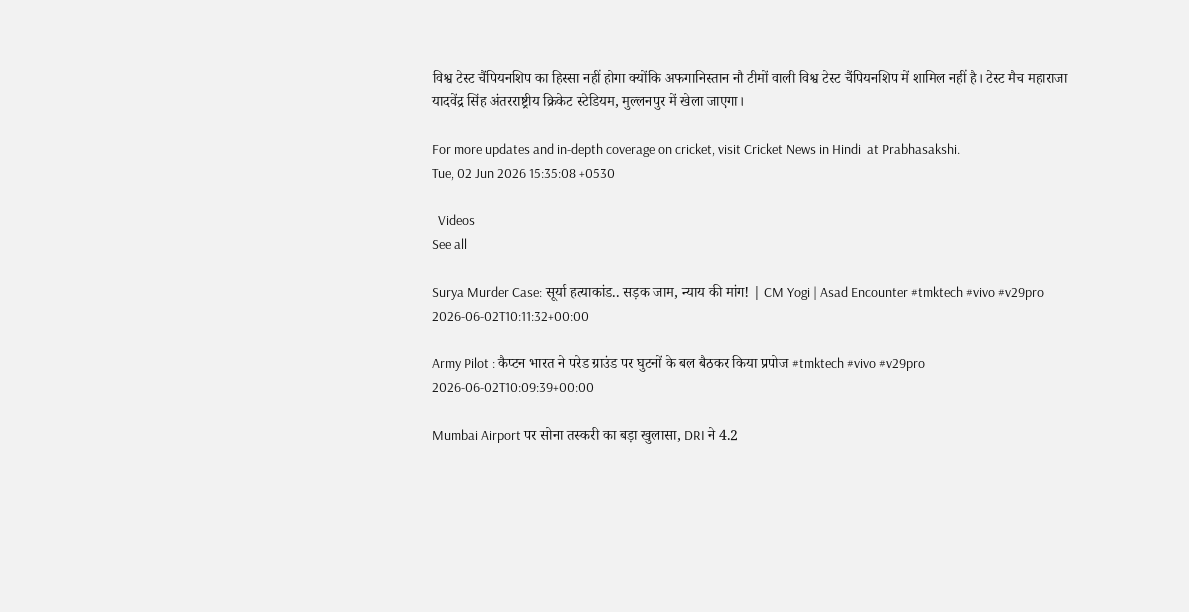विश्व टेस्ट चैंपियनशिप का हिस्सा नहीं होगा क्योंकि अफगानिस्तान नौ टीमों वाली विश्व टेस्ट चैंपियनशिप में शामिल नहीं है। टेस्ट मैच महाराजा यादवेंद्र सिंह अंतरराष्ट्रीय क्रिकेट स्टेडियम, मुल्लनपुर में खेला जाएगा।

For more updates and in-depth coverage on cricket, visit Cricket News in Hindi  at Prabhasakshi.
Tue, 02 Jun 2026 15:35:08 +0530

  Videos
See all

Surya Murder Case: सूर्या हत्याकांड.. सड़क जाम, न्याय की मांग! | CM Yogi | Asad Encounter #tmktech #vivo #v29pro
2026-06-02T10:11:32+00:00

Army Pilot : कैप्टन भारत ने परेड ग्राउंड पर घुटनों के बल बैठकर किया प्रपोज #tmktech #vivo #v29pro
2026-06-02T10:09:39+00:00

Mumbai Airport पर सोना तस्करी का बड़ा खुलासा, DRI ने 4.2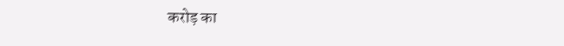करोड़ का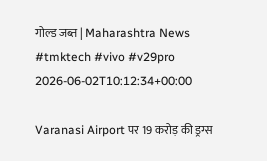गोल्ड जब्त | Maharashtra News #tmktech #vivo #v29pro
2026-06-02T10:12:34+00:00

Varanasi Airport पर 19 करोड़ की ड्रग्स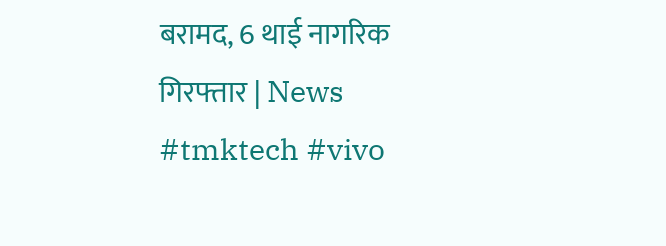बरामद, 6 थाई नागरिक गिरफ्तार | News #tmktech #vivo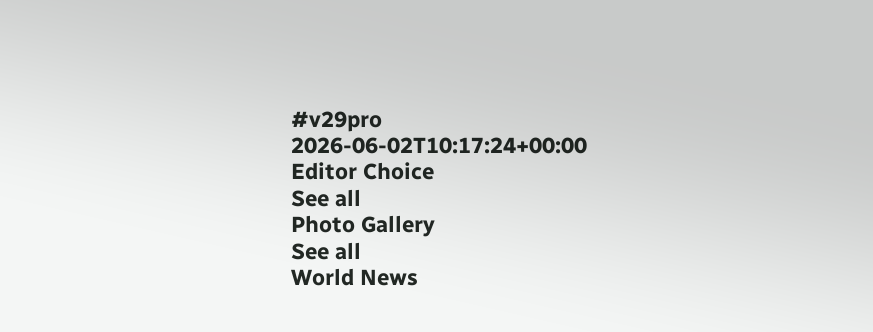#v29pro
2026-06-02T10:17:24+00:00
Editor Choice
See all
Photo Gallery
See all
World News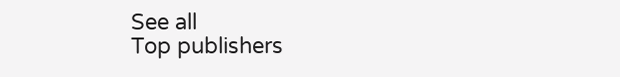See all
Top publishers